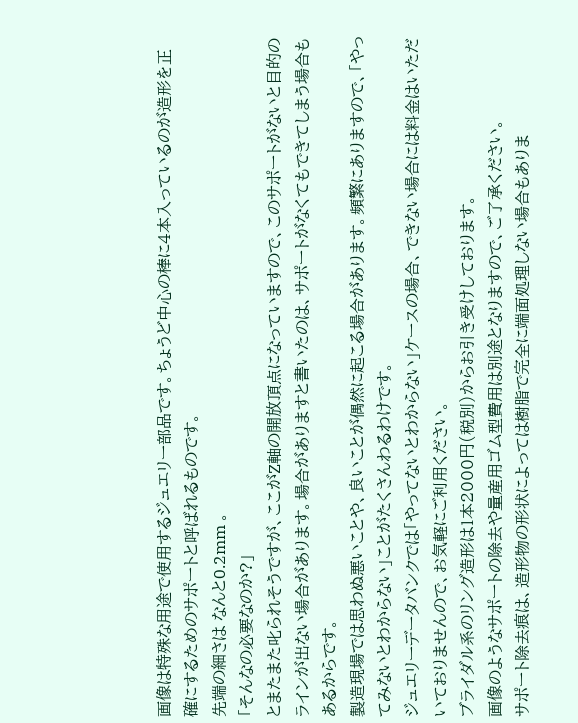画像は特殊な用途で使用するジュエリー部品です。ちょうど中心の棒に4本入っているのが造形を正確にするためのサポートと呼ばれるものです。
先端の細さは なんと0.2mm 。
「そんなの必要なのか?」
とまたまた叱られそうですが、ここがZ軸の開放頂点になっていますので、このサポートがないと目的のラインが出ない場合があります。場合がありますと書いたのは、サポートがなくてもできてしまう場合もあるからです。
製造現場では思わぬ悪いことや、良いことが偶然に起こる場合があります。頻繁にありますので、「やってみないとわからない」ことがたくさんわるわけです。
ジュエリーデータバンクでは「やってないとわからない」ケースの場合、できない場合には料金はいただいておりませんので、お気軽にご利用ください。
ブライダル系のリング造形は1本2000円(税別)からお引き受けしております。
画像のようなサポートの除去や量産用ゴム型費用は別途となりますので、ご了承ください。
サポート除去痕は、造形物の形状によっては樹脂で完全に端面処理しない場合もありま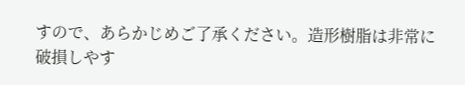すので、あらかじめご了承ください。造形樹脂は非常に破損しやす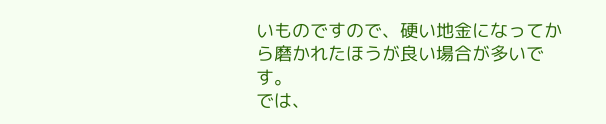いものですので、硬い地金になってから磨かれたほうが良い場合が多いです。
では、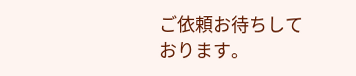ご依頼お待ちしております。